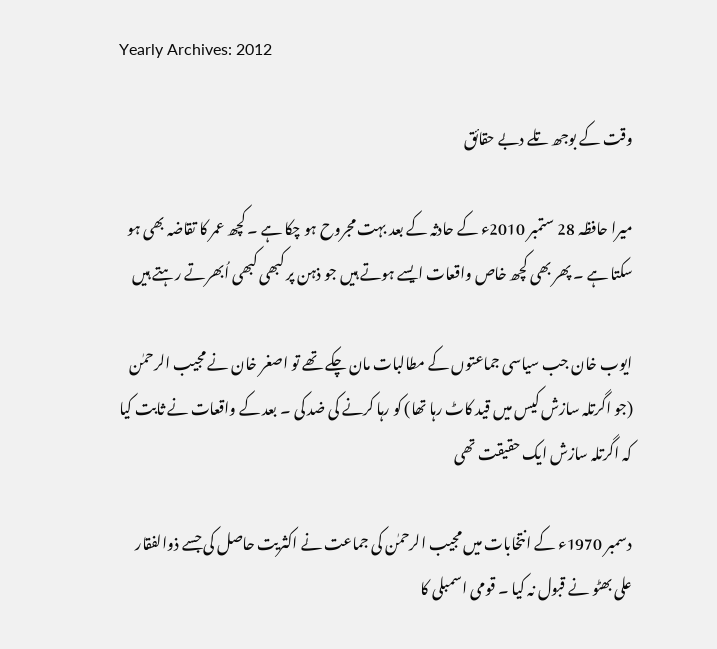Yearly Archives: 2012

وقت کے بوجھ تلے دبے حقائق

میرا حافظہ 28 ستمبر 2010ء کے حادثہ کے بعد بہت مجروح ہو چکا ہے ۔ کچھ عمر کا تقاضہ بھی ہو سکتا ہے ۔ پھر بھی کچھ خاص واقعات ایسے ہوتے ہیں جو ذہن پر کبھی کبھی اُبھرتے رہتے ہیں

ایوب خان جب سیاسی جماعتوں کے مطالبات مان چکے تھے تو اصغر خان نے مجیب الرحمٰن (جو اگرتلہ سازش کیس میں قید کاٹ رہا تھا) کو رہا کرنے کی ضد کی ۔ بعد کے واقعات نے ثابت کیا کہ اگرتلہ سازش ایک حقیقت تھی

دسمبر 1970ء کے انتخابات میں مجیب الرحمٰن کی جماعت نے اکثریت حاصل کی جسے ذوالفقار علی بھٹو نے قبول نہ کیا ۔ قومی اسمبلی کا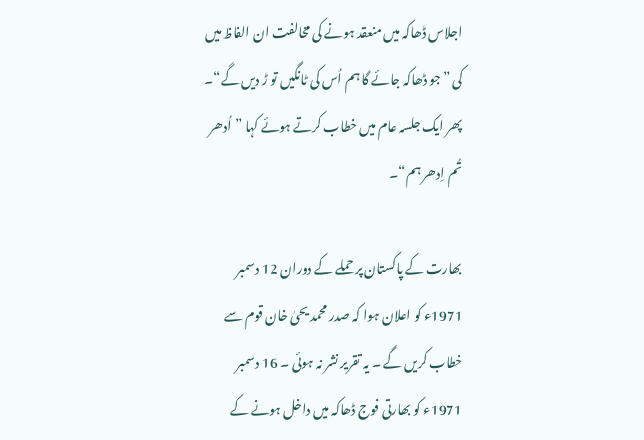اجلاس ڈھاکہ میں منعقد ہونے کی مخالفت ان الفاظ میں کی ”جو ڈھاکہ جائے گا ہم اُس کی ٹانگیں تو ڑ دیں گے“۔ پھر ایک جلسہ عام میں خطاب کرتے ہوئے کہا ”اُدھر تُم اِدھر ہم“۔

بھارت کے پاکستان پر حملے کے دوران 12 دسمبر 1971ء کو اعلان ہوا کہ صدر محمد یحیٰ خان قوم سے خطاب کریں گے ۔ یہ تقریر نشر نہ ہوئی ۔ 16 دسمبر 1971ء کو بھارتی فوج ڈھاکہ میں داخل ہونے کے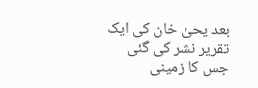بعد یحیٰ خان کی ایک تقریر نشر کی گئی جس کا زمینی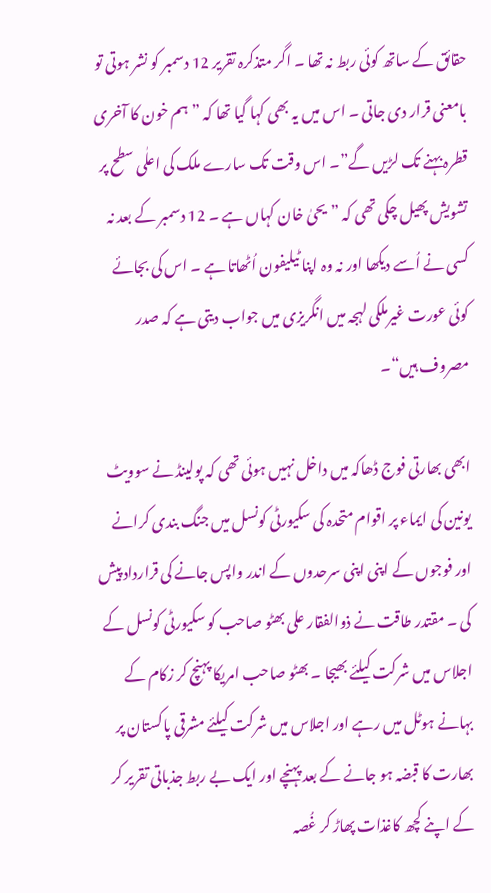حقائق کے ساتھ کوئی ربط نہ تھا ۔ اگر متذکرہ تقریر 12 دسمبر کو نشر ہوتی تو بامعنی قرار دی جاتی ۔ اس میں یہ بھی کہا گیا تھا کہ ”ہم خون کا آخری قطرہ بہنے تک لڑیں گے”۔ اس وقت تک سارے ملک کی اعلٰی سطح پر تشویش پھیل چکی تھی کہ ”یحیٰ خان کہاں ہے ۔ 12 دسمبر کے بعد نہ کسی نے اُسے دیکھا اور نہ وہ اپنا ٹیلیفون اُٹھاتا ہے ۔ اس کی بجائے کوئی عورت غیرملکی لہجہ میں انگریزی میں جواب دیتی ہے کہ صدر مصروف ہیں“۔

ابھی بھارتی فوج ڈھاکہ میں داخل نہیں ہوئی تھی کہ پولینڈ نے سوویٹ یونین کی ایماء پر اقوام متحدہ کی سکیورٹی کونسل میں جنگ بندی کرانے اور فوجوں کے اپنی اپنی سرحدوں کے اندر واپس جانے کی قرارداد پیش کی ۔ مقتدر طاقت نے ذوالفقار علی بھٹو صاحب کو سکیورٹی کونسل کے اجلاس میں شرکت کیلئے بھیجا ۔ بھٹو صاحب امریکا پہنچ کر زکام کے بہانے ہوٹل میں رہے اور اجلاس میں شرکت کیلئے مشرقی پاکستان پر بھارت کا قبضہ ہو جانے کے بعد پہنچے اور ایک بے ربط جذباتی تقریر کر کے اپنے کچھ کاغذات پھاڑ کر غُصہ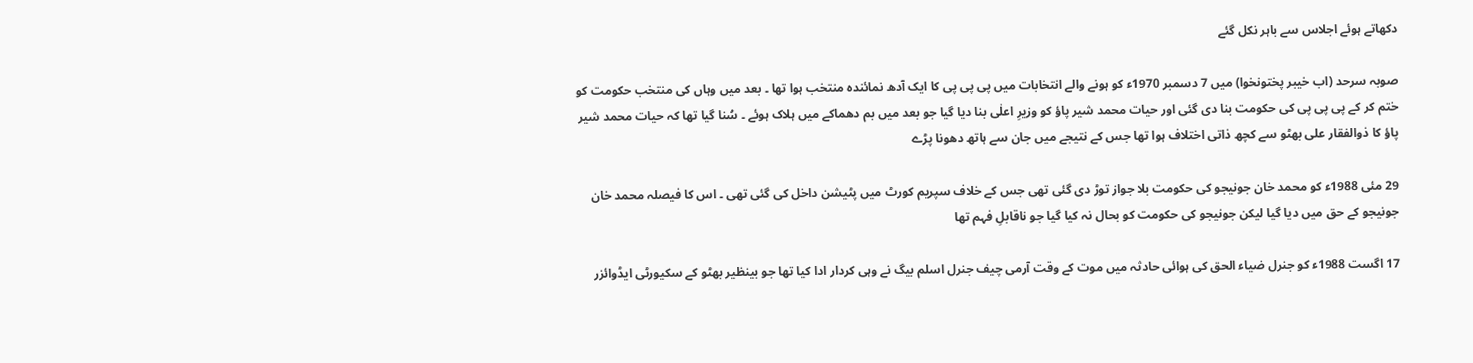دکھاتے ہوئے اجلاس سے باہر نکل گئے

صوبہ سرحد (اب خیبر پختونخوا) میں 7 دسمبر 1970ء کو ہونے والے انتخابات میں پی پی پی کا ایک آدھ نمائندہ منتخب ہوا تھا ۔ بعد میں وہاں کی منتخب حکومت کو ختم کر کے پی پی پی کی حکومت بنا دی گئی اور حیات محمد شیر پاؤ کو وزیرِ اعلٰی بنا دیا گیا جو بعد میں بم دھماکے میں ہلاک ہوئے ۔ سُنا گیا تھا کہ حیات محمد شیر پاؤ کا ذوالفقار علی بھٹو سے کچھ ذاتی اختلاف ہوا تھا جس کے نتیجے میں جان سے ہاتھ دھونا پڑے

29 مئی 1988ء کو محمد خان جونیجو کی حکومت بلا جواز توڑ دی گئی تھی جس کے خلاف سپریم کورٹ میں پٹیشن داخل کی گئی تھی ۔ اس کا فیصلہ محمد خان جونیجو کے حق میں دیا گیا لیکن جونیجو کی حکومت کو بحال نہ کیا گیا جو ناقابلِ فہم تھا

17 اگست 1988ء کو جنرل ضیاء الحق کی ہوائی حادثہ میں موت کے وقت آرمی چیف جنرل اسلم بیگ نے وہی کردار ادا کیا تھا جو بینظیر بھٹو کے سکیورٹی ایڈوائزر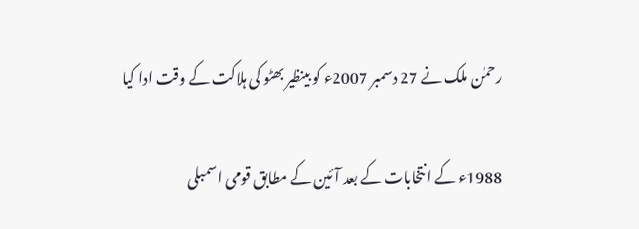رحمٰن ملک نے 27 دسمبر 2007ء کو بینظیر بھٹو کی ہلاکت کے وقت ادا کیا

1988ء کے انتخابات کے بعد آئین کے مطابق قومی اسمبلی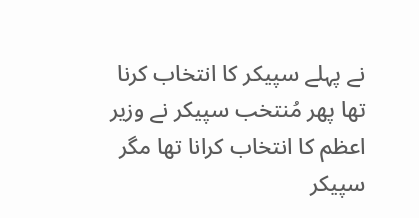نے پہلے سپیکر کا انتخاب کرنا تھا پھر مُنتخب سپیکر نے وزیر اعظم کا انتخاب کرانا تھا مگر سپیکر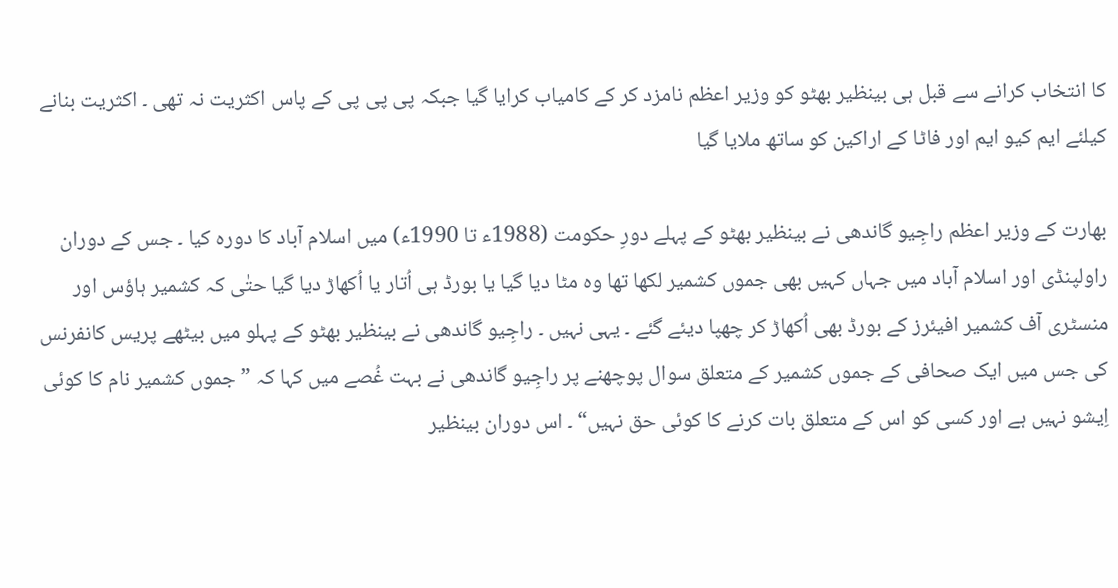کا انتخاب کرانے سے قبل ہی بینظیر بھٹو کو وزیر اعظم نامزد کر کے کامیاب کرایا گیا جبکہ پی پی پی کے پاس اکثریت نہ تھی ۔ اکثریت بنانے کیلئے ایم کیو ایم اور فاٹا کے اراکین کو ساتھ ملایا گیا

بھارت کے وزیر اعظم راجِیو گاندھی نے بینظیر بھٹو کے پہلے دورِ حکومت (1988ء تا 1990ء) میں اسلام آباد کا دورہ کیا ۔ جس کے دوران راولپنڈی اور اسلام آباد میں جہاں کہیں بھی جموں کشمیر لکھا تھا وہ مٹا دیا گیا یا بورڈ ہی اُتار یا اُکھاڑ دیا گیا حتٰی کہ کشمیر ہاؤس اور منسٹری آف کشمیر افیئرز کے بورڈ بھی اُکھاڑ کر چھپا دیئے گئے ۔ یہی نہیں ۔ راجِیو گاندھی نے بینظیر بھٹو کے پہلو میں بیٹھے پریس کانفرنس کی جس میں ایک صحافی کے جموں کشمیر کے متعلق سوال پوچھنے پر راجِیو گاندھی نے بہت غُصے میں کہا کہ ”جموں کشمیر نام کا کوئی اِیشو نہیں ہے اور کسی کو اس کے متعلق بات کرنے کا کوئی حق نہیں“ ۔ اس دوران بینظیر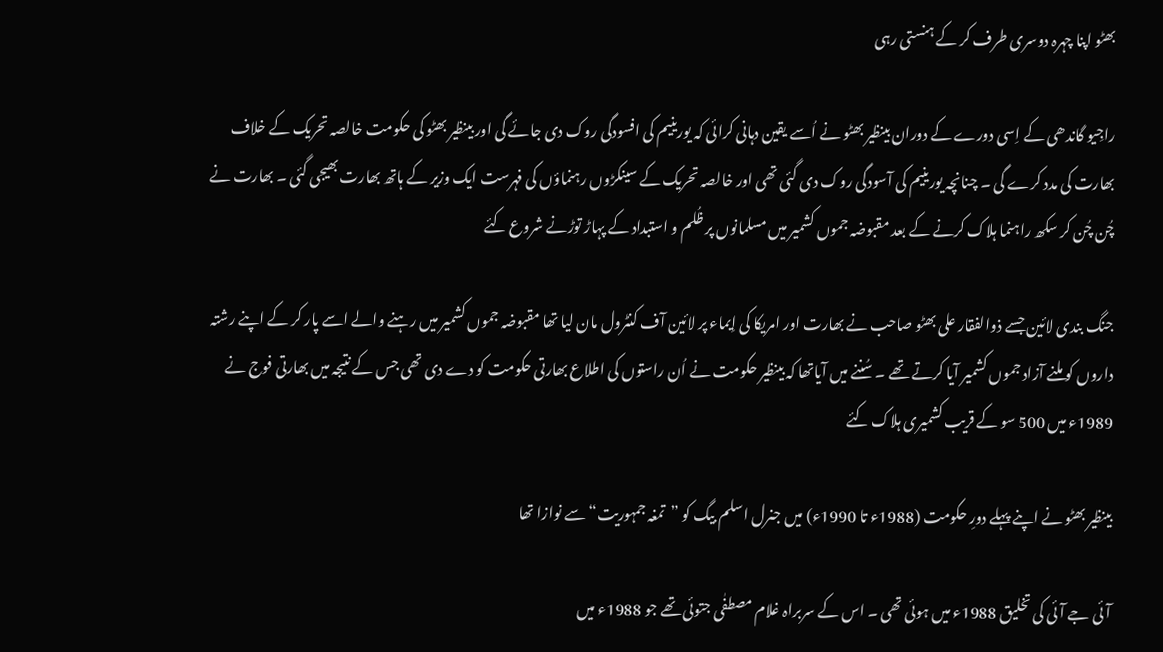بھٹو اپنا چہرہ دوسری طرف کر کے ہنستی رہی

راجِیو گاندھی کے اِسی دورے کے دوران بینظیر بھٹو نے اُسے یقین دہانی کرائی کہ یورینیم کی افسودگی روک دی جائے گی اور بینظیر بھٹو کی حکومت خالصہ تحریک کے خلاف بھارت کی مدد کرے گی ۔ چنانچہ یورینیم کی آسودگی روک دی گئی تھی اور خالصہ تحریک کے سینکڑوں رہنماؤں کی فہرست ایک وزیر کے ہاتھ بھارت بھیجی گئی ۔ بھارت نے چُن چُن کر سکھ راہنما ہلاک کرنے کے بعد مقبوضہ جموں کشمیر میں مسلمانوں پر ظُلم و استبداد کے پہاڑ توڑنے شروع کئے

جنگ بندی لائین جسے ذوالفقار علی بھٹو صاحب نے بھارت اور امریکا کی اِیماء پر لائین آف کنٹرول مان لیا تھا مقبوضہ جموں کشمیر میں رہنے والے اسے پار کر کے اپنے رشتہ داروں کو ملنے آزاد جموں کشمیر آیا کرتے تھے ۔ سُننے میں آیاتھا کہ بینظیر حکومت نے اُن راستوں کی اطلاع بھارتی حکومت کو دے دی تھی جس کے نتیجہ میں بھارتی فوج نے 1989ء میں 500 سو کے قریب کشمیری ہلاک کئے

بینظیر بھٹو نے اپنے پہلے دورِ حکومت (1988ء تا 1990ء) میں جنرل اسلم بیگ کو ”تمغہ جمہوریت“ سے نوازا تھا

آئی جے آئی کی تخلیق 1988ء میں ہوئی تھی ۔ اس کے سربراہ غلام مصطفٰی جتوئی تھے جو 1988ء میں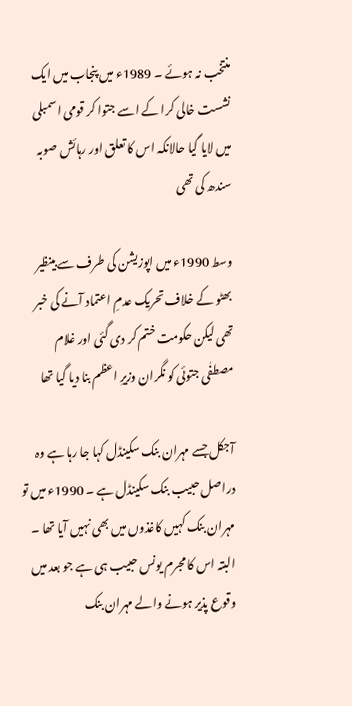منتخب نہ ہوئے ۔ 1989ء میں پنجاب میں ایک نشست خالی کرا کے اسے جتوا کر قومی اسمبلی میں لایا گیا حالانکہ اس کا تعلق اور رہائش صوبہ سندھ کی تھی

وسط 1990ء میں اپوزیشن کی طرف سے بینظیر بھٹو کے خلاف تحریک عدمِ اعتماد آنے کی خبر تھی لیکن حکومت ختم کر دی گئی اور غلام مصطفٰی جتوئی کو نگران وزیرِ اعظم بنا دیا گیا تھا

آجکل جسے مہران بنک سکینڈل کہا جا رہا ہے وہ دراصل حبیب بنک سکینڈل ہے ۔ 1990ء میں تو مہران بنک کہیں کاغذوں میں بھی نہیں آیا تھا ۔ البتہ اس کا مجرم یونس حبیب ہی ہے جو بعد میں وقوع پذیر ہونے والے مہران بنک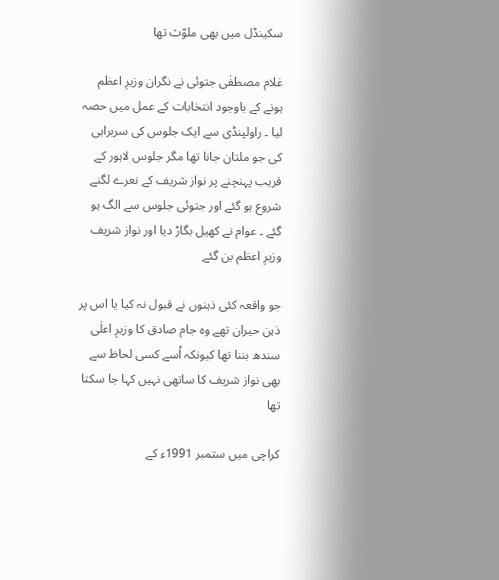سکینڈل میں بھی ملوّث تھا

غلام مصطفٰی جتوئی نے نگران وزیرِ اعظم ہونے کے باوجود انتخابات کے عمل میں حصہ لیا ۔ راولپنڈی سے ایک جلوس کی سربراہی کی جو ملتان جانا تھا مگر جلوس لاہور کے قریب پہنچنے پر نواز شریف کے نعرے لگنے شروع ہو گئے اور جتوئی جلوس سے الگ ہو گئے ۔ عوام نے کھیل بگاڑ دیا اور نواز شریف وزیرِ اعظم بن گئے

جو واقعہ کئی ذہنوں نے قبول نہ کیا یا اس پر ذہن حیران تھے وہ جام صادق کا وزیرِ اعلٰی سندھ بننا تھا کیونکہ اُسے کسی لحاظ سے بھی نواز شریف کا ساتھی نہیں کہا جا سکتا تھا

کراچی میں ستمبر 1991ء کے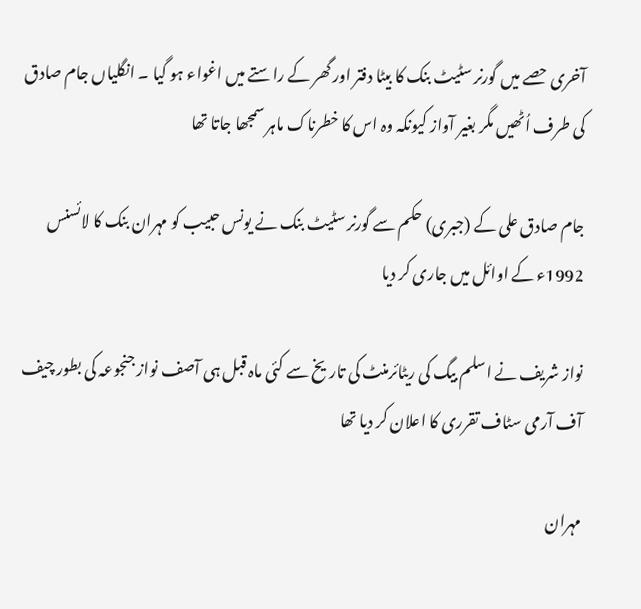آخری حصے میں گورنر سٹیٹ بنک کا بیٹا دفتر اور گھر کے راستے میں اغواء ہو گیا ۔ انگلیاں جام صادق کی طرف اُٹھیں مگر بغیر آواز کیونکہ وہ اس کا خطرناک ماہر سمجھا جاتا تھا

جام صادق علی کے (جبری) حکم سے گورنر سٹیٹ بنک نے یونس حبیب کو مہران بنک کا لائسنس 1992ء کے اوائل میں جاری کر دیا

نواز شریف نے اسلم بیگ کی ریٹائرمنٹ کی تاریخ سے کئی ماہ قبل ہی آصف نواز جنجوعہ کی بطور چیف آف آرمی سٹاف تقرری کا اعلان کر دیا تھا

مہران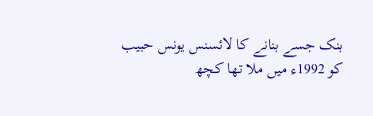بنک جسے بنانے کا لائسنس یونس حبیب کو 1992ء میں ملا تھا کچھ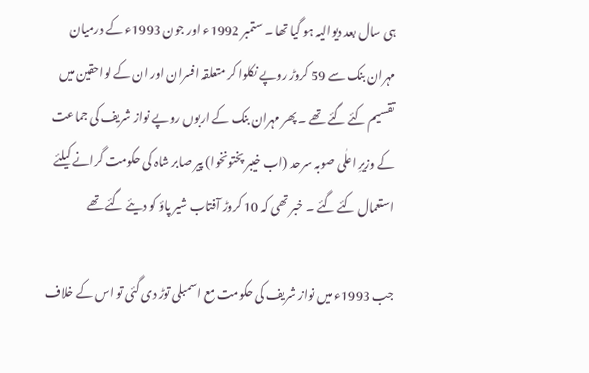ہی سال بعد دیوالیہ ہو گیا تھا ۔ ستمبر 1992ء اور جون 1993ء کے درمیان مہران بنک سے 59 کروڑ روپے نکلوا کر متعلقہ افسران اور ان کے لواحقین میں تقسیم کئے گئے تھے ۔ پھر مہران بنک کے اربوں روپے نواز شریف کی جماعت کے وزیرِ اعلٰی صوبہ سرحد (اب خیبر پختونخوا) پیر صابر شاہ کی حکومت گرانے کیلئے استعمال کئے گئے ۔ خبر تھی کہ 10 کروڑ آفتاب شیر پاؤ کو دیئے گئے تھے

جب 1993ء میں نواز شریف کی حکومت مع اسمبلی توڑ دی گئی تو اس کے خلاف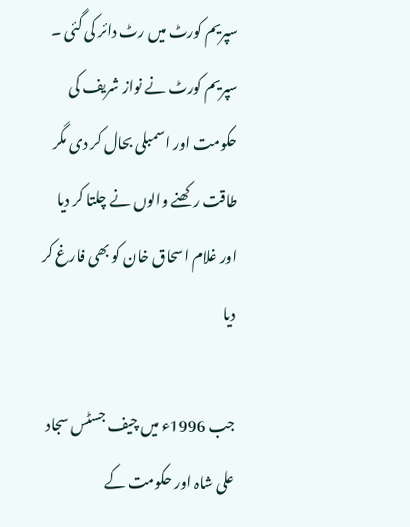سپریم کورٹ میں رٹ دائر کی گئی ۔ سپریم کورٹ نے نواز شریف کی حکومت اور اسمبلی بحال کر دی مگر طاقت رکھنے والوں نے چلتا کر دیا اور غلام اسحاق خان کو بھی فارغ کر دیا

جب 1996ء میں چیف جسٹس سجاد علی شاہ اور حکومت کے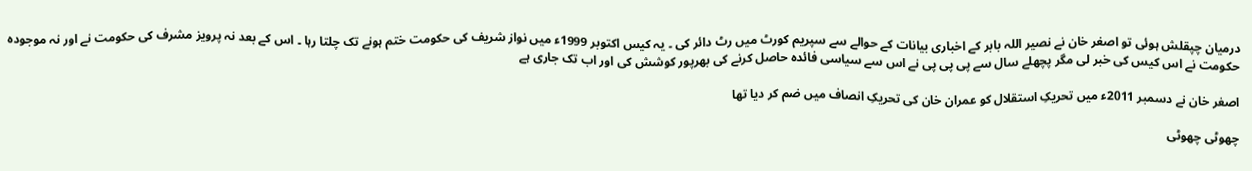درمیان چپقلش ہوئی تو اصغر خان نے نصیر اللہ بابر کے اخباری بیانات کے حوالے سے سپریم کورٹ میں رٹ دائر کی ۔ یہ کیس اکتوبر 1999ء میں نواز شریف کی حکومت ختم ہونے تک چلتا رہا ۔ اس کے بعد نہ پرویز مشرف کی حکومت نے اور نہ موجودہ حکومت نے اس کیس کی خبر لی مگر پچھلے سال سے پی پی پی نے اس سے سیاسی فائدہ حاصل کرنے کی بھرپور کوشش کی اور اب تک جاری ہے

اصغر خان نے دسمبر 2011ء میں تحریکِ استقلال کو عمران خان کی تحریکِ انصاف میں ضم کر دیا تھا

چھوٹی چھوٹی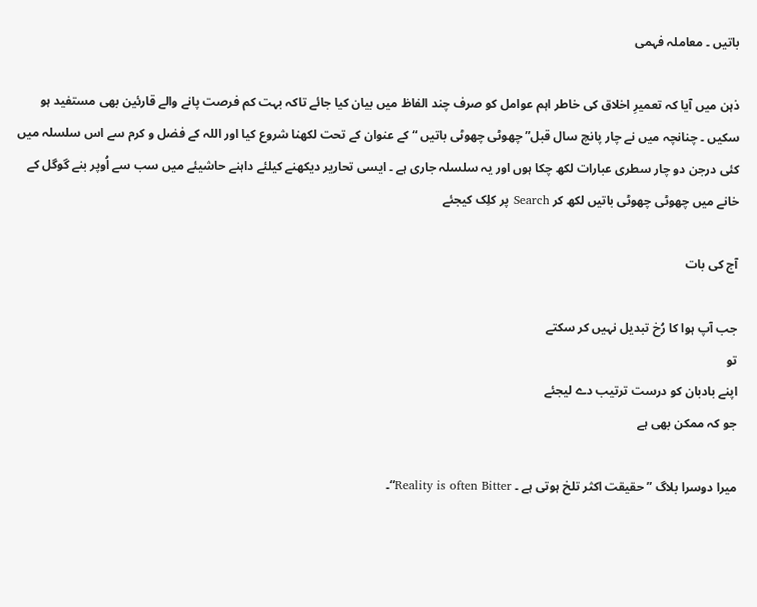باتیں ۔ معاملہ فہمی

ذہن میں آیا کہ تعمیرِ اخلاق کی خاطر اہم عوامل کو صرف چند الفاظ میں بیان کیا جائے تاکہ بہت کم فرصت پانے والے قارئین بھی مستفید ہو سکیں ۔ چنانچہ میں نے چار پانچ سال قبل” چھوٹی چھوٹی باتیں “ کے عنوان کے تحت لکھنا شروع کیا اور اللہ کے فضل و کرم سے اس سلسلہ میں کئی درجن دو چار سطری عبارات لکھ چکا ہوں اور یہ سلسلہ جاری ہے ۔ ایسی تحاریر دیکھنے کیلئے داہنے حاشیئے میں سب سے اُوپر بنے گوگل کے خانے میں چھوٹی چھوٹی باتیں لکھ کر Search پر کلِک کیجئے

آج کی بات

جب آپ ہوا کا رُخ تبدیل نہیں کر سکتے
تو
اپنے بادبان کو درست ترتیب دے لیجئے
جو کہ ممکن بھی ہے

میرا دوسرا بلاگ ” حقیقت اکثر تلخ ہوتی ہے ۔ Reality is often Bitter“۔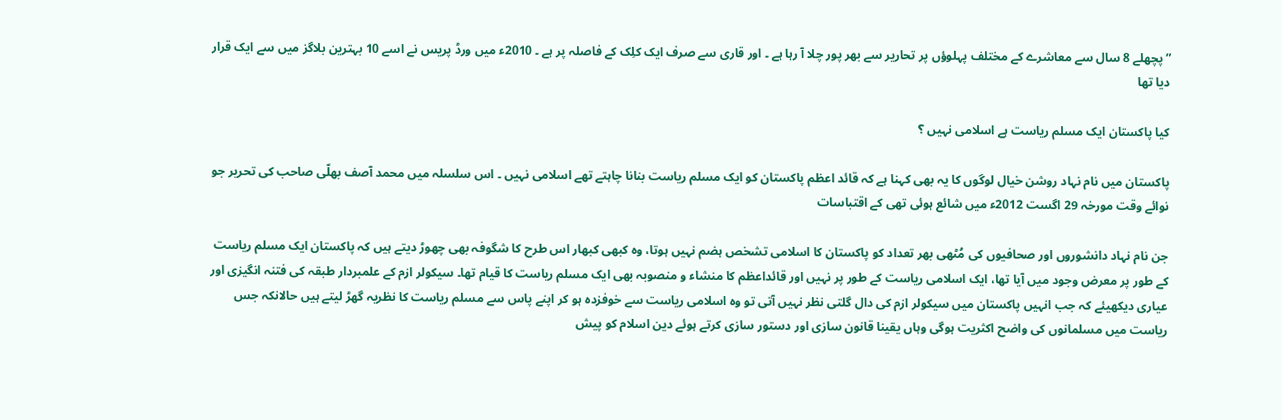” پچھلے 8 سال سے معاشرے کے مختلف پہلوؤں پر تحاریر سے بھر پور چلا آ رہا ہے ۔ اور قاری سے صرف ایک کلِک کے فاصلہ پر ہے ۔ 2010ء ميں ورڈ پريس نے اسے 10 بہترين بلاگز ميں سے ايک قرار ديا تھا

کیا پاکستان ایک مسلم ریاست ہے اسلامی نہیں ؟

پاکستان میں نام نہاد روشن خیال لوگوں کا یہ بھی کہنا ہے کہ قائد اعظم پاکستان کو ایک مسلم ریاست بنانا چاہتے تھے اسلامی نہیں ۔ اس سلسلہ میں محمد آصف بھلّی صاحب کی تحریر جو نوائے وقت مورخہ 29 اگست 2012ء میں شائع ہوئی تھی کے اقتباسات

جن نام نہاد دانشوروں اور صحافیوں کی مُٹھی بھر تعداد کو پاکستان کا اسلامی تشخص ہضم نہیں ہوتا، وہ کبھی کبھار اس طرح کا شگوفہ بھی چھوڑ دیتے ہیں کہ پاکستان ایک مسلم ریاست کے طور پر معرض وجود میں آیا تھا، ایک اسلامی ریاست کے طور پر نہیں اور قائداعظم کا منشاء و منصوبہ بھی ایک مسلم ریاست کا قیام تھا۔ سیکولر ازم کے علمبردار طبقہ کی فتنہ انگیزی اور عیاری دیکھیئے کہ جب انہیں پاکستان میں سیکولر ازم کی دال گلتی نظر نہیں آتی تو وہ اسلامی ریاست سے خوفزدہ ہو کر اپنے پاس سے مسلم ریاست کا نظریہ گھڑ لیتے ہیں حالانکہ جس ریاست میں مسلمانوں کی واضح اکثریت ہوگی وہاں یقینا قانون سازی اور دستور سازی کرتے ہوئے دین اسلام کو پیش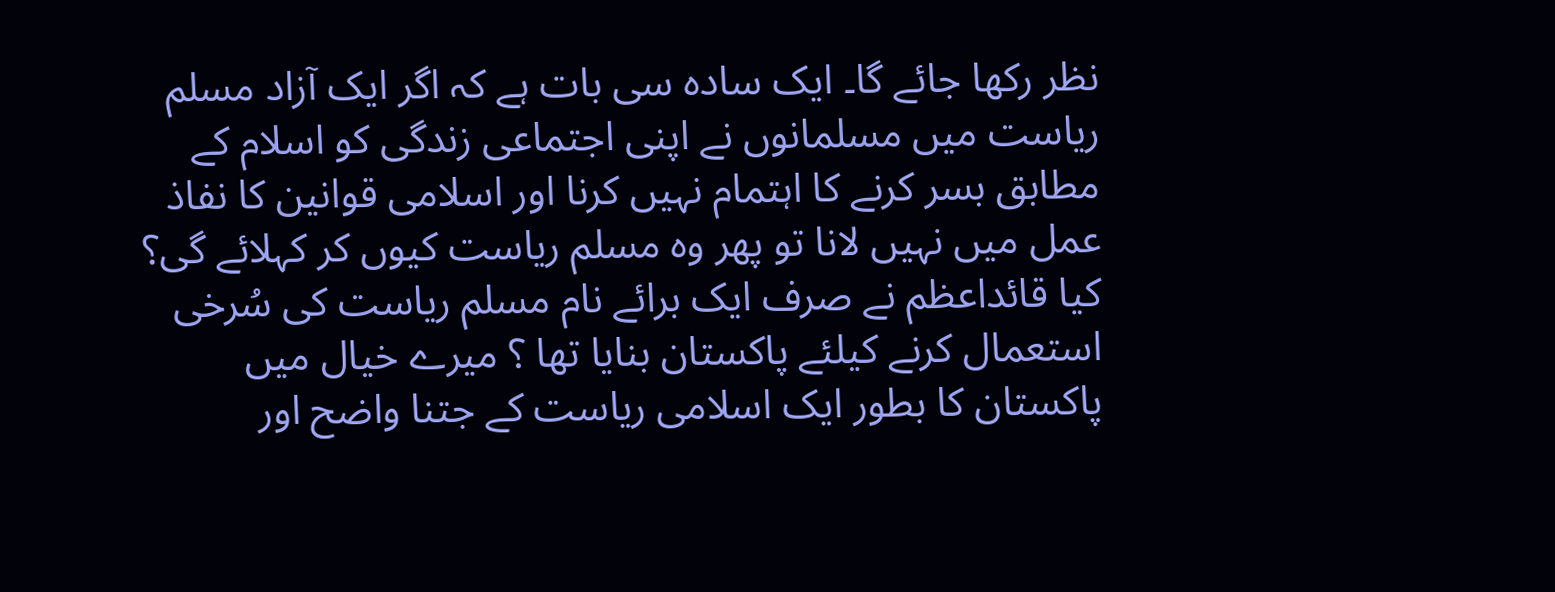نظر رکھا جائے گا۔ ایک سادہ سی بات ہے کہ اگر ایک آزاد مسلم ریاست میں مسلمانوں نے اپنی اجتماعی زندگی کو اسلام کے مطابق بسر کرنے کا اہتمام نہیں کرنا اور اسلامی قوانین کا نفاذ عمل میں نہیں لانا تو پھر وہ مسلم ریاست کیوں کر کہلائے گی؟ کیا قائداعظم نے صرف ایک برائے نام مسلم ریاست کی سُرخی استعمال کرنے کیلئے پاکستان بنایا تھا ؟ میرے خیال میں پاکستان کا بطور ایک اسلامی ریاست کے جتنا واضح اور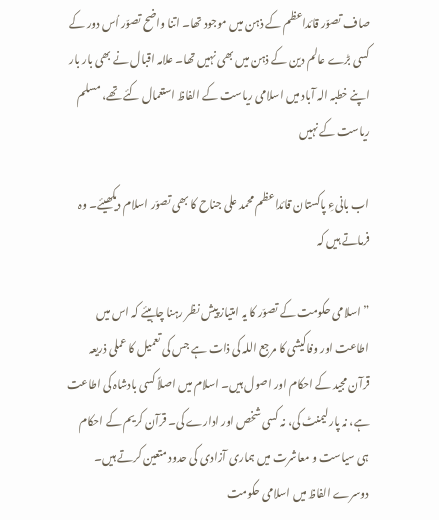صاف تصوّر قائداعظم کے ذہن میں موجود تھا۔ اتنا واضح تصوّر اُس دور کے کسی بڑے عالم دین کے ذہن میں بھی نہیں تھا۔ علامہ اقبال نے بھی بار بار اپنے خطبہ الہ آباد میں اسلامی ریاست کے الفاظ استعمال کئے تھے، مسلم ریاست کے نہیں

اب بانیءِ پاکستان قائداعظم محمد علی جناح کا بھی تصوّر اسلام دیکھیئے۔ وہ فرماتے ہیں کہ

”اسلامی حکومت کے تصوّر کا یہ امتیاز پیش نظر رہنا چاہیئے کہ اس میں اطاعت اور وفاکیشی کا مرجع اللہ کی ذات ہے جس کی تعمیل کا عملی ذریعہ قرآن مجید کے احکام اور اصول ہیں۔ اسلام میں اصلاً کسی بادشاہ کی اطاعت ہے، نہ پارلیمنٹ کی، نہ کسی شخص اور ادارے کی۔ قرآن کریم کے احکام ہی سیاست و معاشرت میں ہماری آزادی کی حدود متعین کرتے ہیں۔ دوسرے الفاظ میں اسلامی حکومت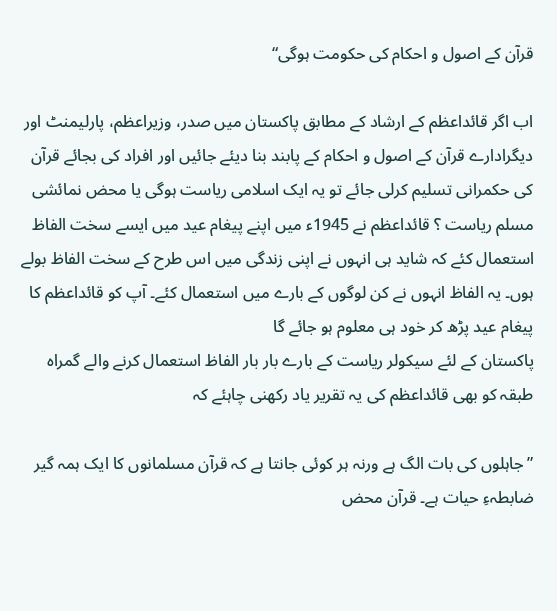قرآن کے اصول و احکام کی حکومت ہوگی“

اب اگر قائداعظم کے ارشاد کے مطابق پاکستان میں صدر، وزیراعظم، پارلیمنٹ اور دیگرادارے قرآن کے اصول و احکام کے پابند بنا دیئے جائیں اور افراد کی بجائے قرآن کی حکمرانی تسلیم کرلی جائے تو یہ ایک اسلامی ریاست ہوگی یا محض نمائشی مسلم ریاست ؟ قائداعظم نے 1945ء میں اپنے پیغام عید میں ایسے سخت الفاظ استعمال کئے کہ شاید ہی انہوں نے اپنی زندگی میں اس طرح کے سخت الفاظ بولے ہوں۔ یہ الفاظ انہوں نے کن لوگوں کے بارے میں استعمال کئے۔ آپ کو قائداعظم کا پیغام عید پڑھ کر خود ہی معلوم ہو جائے گا
پاکستان کے لئے سیکولر ریاست کے بارے بار بار الفاظ استعمال کرنے والے گمراہ طبقہ کو بھی قائداعظم کی یہ تقریر یاد رکھنی چاہئے کہ

”جاہلوں کی بات الگ ہے ورنہ ہر کوئی جانتا ہے کہ قرآن مسلمانوں کا ایک ہمہ گیر ضابطہءِ حیات ہے۔ قرآن محض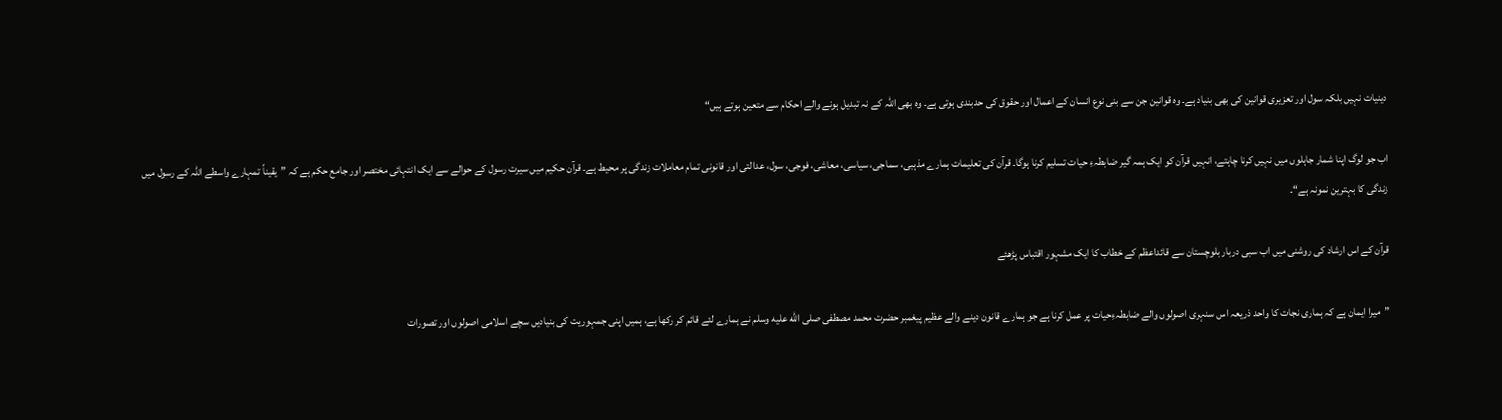دینیات نہیں بلکہ سول اور تعزیری قوانین کی بھی بنیاد ہے۔ وہ قوانین جن سے بنی نوع انسان کے اعمال اور حقوق کی حدبندی ہوتی ہے۔ وہ بھی اللہ کے نہ تبدیل ہونے والے احکام سے متعین ہوتے ہیں“

اب جو لوگ اپنا شمار جاہلوں میں نہیں کرنا چاہتے، انہیں قرآن کو ایک ہمہ گیر ضابطہءِ حیات تسلیم کرنا ہوگا۔ قرآن کی تعلیمات ہمارے مذہبی، سماجی، سیاسی، معاشی، فوجی، سول، عدالتی اور قانونی تمام معاملات زندگی پر محیط ہے۔ قرآن حکیم میں سیرت رسول کے حوالے سے ایک انتہائی مختصر اور جامع حکم ہے کہ ”یقیناً تمہارے واسطے اللہ کے رسول میں زندگی کا بہترین نمونہ ہے“۔

قرآن کے اس ارشاد کی روشنی میں اب سبی دربار بلوچستان سے قائداعظم کے خطاب کا ایک مشہور اقتباس پڑھئے

”میرا ایمان ہے کہ ہماری نجات کا واحد ذریعہ اس سنہری اصولوں والے ضابطہءِحیات پر عمل کرنا ہے جو ہمارے قانون دینے والے عظیم پیغمبر حضرت محمد مصطفی صلى الله عليه وسلم نے ہمارے لئے قائم کر رکھا ہے، ہمیں اپنی جمہوریت کی بنیادیں سچے اسلامی اصولوں اور تصورات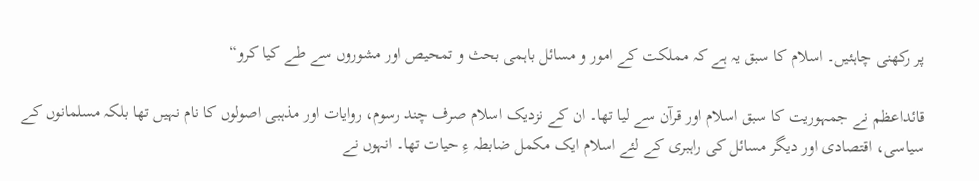پر رکھنی چاہئیں۔ اسلام کا سبق یہ ہے کہ مملکت کے امور و مسائل باہمی بحث و تمحیص اور مشوروں سے طے کیا کرو“

قائداعظم نے جمہوریت کا سبق اسلام اور قرآن سے لیا تھا۔ ان کے نزدیک اسلام صرف چند رسوم، روایات اور مذہبی اصولوں کا نام نہیں تھا بلکہ مسلمانوں کے سیاسی، اقتصادی اور دیگر مسائل کی راہبری کے لئے اسلام ایک مکمل ضابطہ ءِ حیات تھا۔ انہوں نے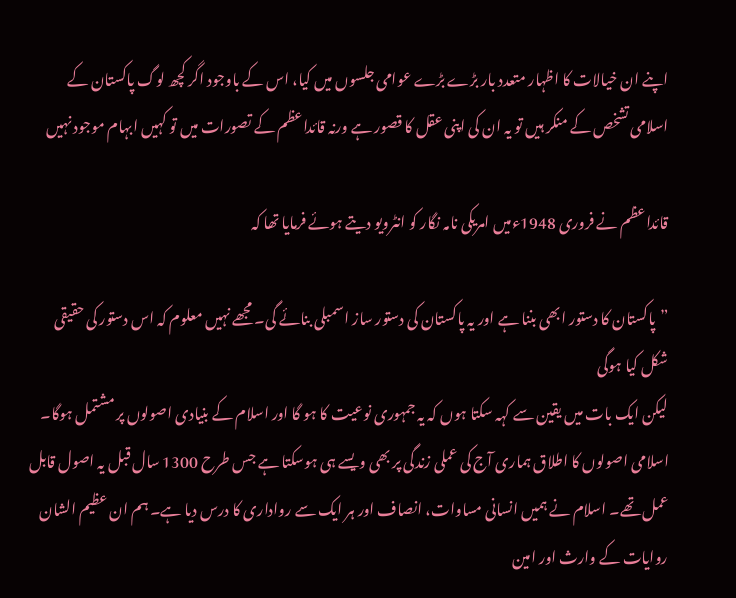اپنے ان خیالات کا اظہار متعدد بار بڑے بڑے عوامی جلسوں میں کیا، اس کے باوجود اگر کچھ لوگ پاکستان کے اسلامی تشخص کے منکر ہیں تو یہ ان کی اپنی عقل کا قصور ہے ورنہ قائداعظم کے تصورات میں تو کہیں ابہام موجود نہیں

قائداعظم نے فروری 1948ءمیں امریکی نامہ نگار کو انٹرویو دیتے ہوئے فرمایا تھا کہ

”پاکستان کا دستور ابھی بننا ہے اور یہ پاکستان کی دستور ساز اسمبلی بنائے گی۔ مجھے نہیں معلوم کہ اس دستور کی حقیقی شکل کیا ہوگی
لیکن ایک بات میں یقین سے کہہ سکتا ہوں کہ یہ جمہوری نوعیت کا ہو گا اور اسلام کے بنیادی اصولوں پر مشتمل ہوگا۔ اسلامی اصولوں کا اطلاق ہماری آج کی عملی زندگی پر بھی ویسے ہی ہوسکتا ہے جس طرح 1300 سال قبل یہ اصول قابل عمل تھے۔ اسلام نے ہمیں انسانی مساوات، انصاف اور ہر ایک سے رواداری کا درس دیا ہے۔ ہم ان عظیم الشان روایات کے وارث اور امین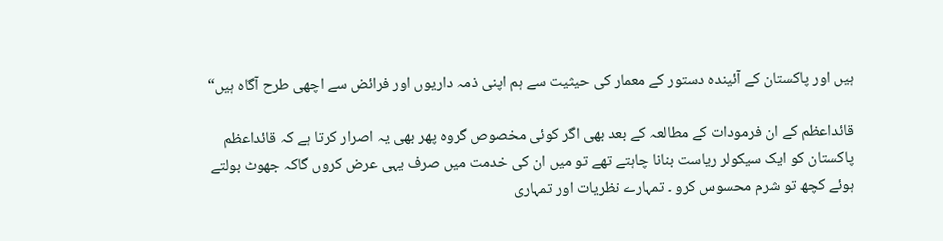ہیں اور پاکستان کے آئیندہ دستور کے معمار کی حیثیت سے ہم اپنی ذمہ داریوں اور فرائض سے اچھی طرح آگاہ ہیں“

قائداعظم کے ان فرمودات کے مطالعہ کے بعد بھی اگر کوئی مخصوص گروہ پھر بھی یہ اصرار کرتا ہے کہ قائداعظم پاکستان کو ایک سیکولر ریاست بنانا چاہتے تھے تو میں ان کی خدمت میں صرف یہی عرض کروں گاکہ جھوٹ بولتے ہوئے کچھ تو شرم محسوس کرو ۔ تمہارے نظریات اور تمہاری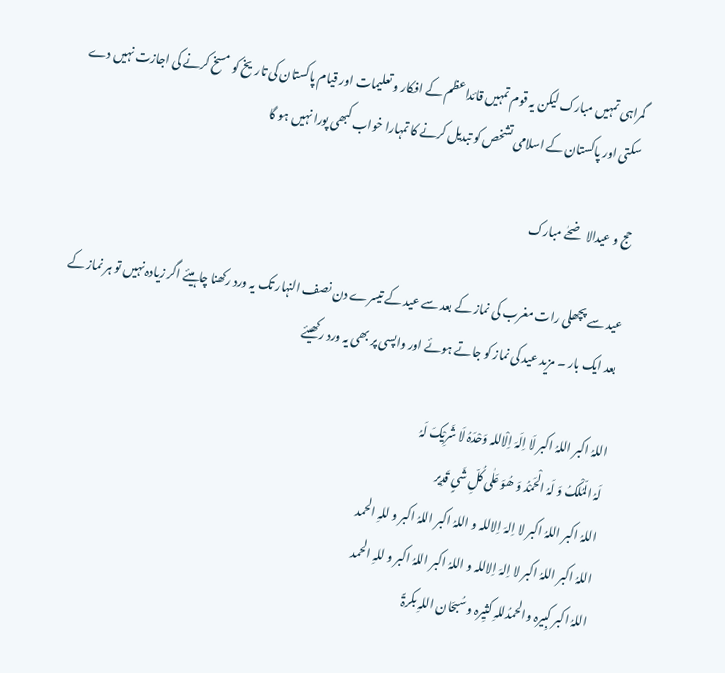گمراہی تمہیں مبارک لیکن یہ قوم تمہیں قائداعظم کے افکار و تعلیمات اور قیام پاکستان کی تاریخ کو مسخ کرنے کی اجازت نہیں دے سکتی اور پاکستان کے اسلامی تشخص کو تبدیل کرنے کا تمہارا خواب کبھی پورا نہیں ہو گا

حج و عيدالاضحٰے مبارک

عيد سے پچھلی رات مغرب کی نماز کے بعد سے عيد کے تيسرے دن نصف النہار تک يہ ورد رکھنا چاہیئے اگر زيادہ نہيں تو ہر نماز کے بعد ايک بار ۔ مزيد عيد کی نماز کو جاتے ہوئے اور واپسی پر بھی يہ ورد رکھيئے

اللہُ اکبر اللہُ اکبر لَا اِلَہَ اِلْاللہ وَحْدَہُ لَا شَرِیْکَ لَہُ
لَہُ الّمُلْکُ وَ لَہُ الْحَمْدُ وَ ھُوَ عَلٰی کُلِّ شَیٍ قَدِیر
اللہُ اکبر اللہُ اکبر لا اِلہَ اِلاللہ و اللہُ اکبر اللہُ اکبر و للہِ الحمد
اللہُ اکبر اللہُ اکبر لا اِلہَ اِلاللہ و اللہُ اکبر اللہُ اکبر و للہِ الحمد
اللہُ اکبر کبِیرہ والحمدُللہِ کثیِرہ و سُبحَان اللہِ بکرۃً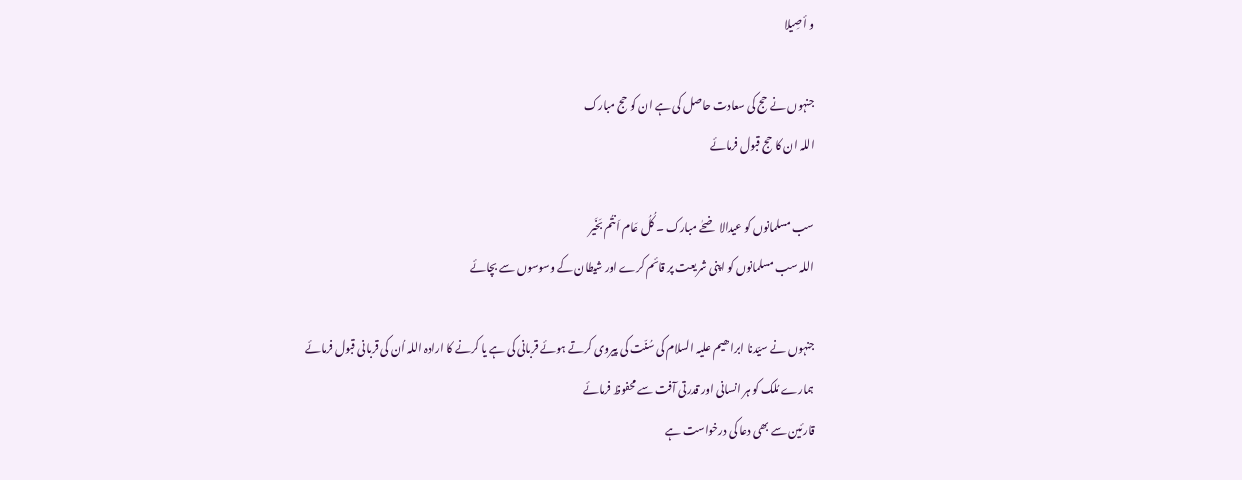و أصِیلا

جنہوں نے حج کی سعادت حاصل کی ہے ان کو حج مبارک
اللہ ان کا حج قبول فرمائے

سب مسلمانوں کو عیدالاضحٰے مبارک ۔ کُلُ عَام اَنتُم بَخَیر
اللہ سب مسلمانوں کو اپنی شريعت پر قائم کرے اور شيطان کے وسوسوں سے بچائے

جنہوں نے سیّدنا ابراھیم علیہ السلام کی سُنّت کی پيروی کرتے ہوئے قربانی کی ہے یا کرنے کا ارادہ اللہ اُن کی قربانی قبول فرمائے
ہمارے مُلک کو ہر انسانی اور قدرتی آفت سے محفوظ فرمائے
قارئين سے بھی دعا کی درخواست ہے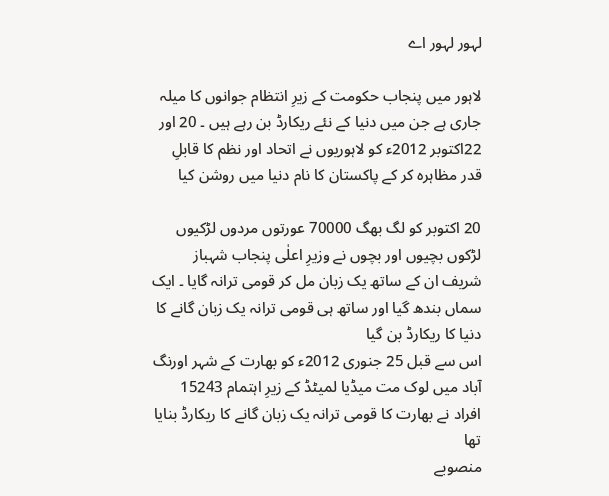لہور لہور اے

لاہور میں پنجاب حکومت کے زیرِ انتظام جوانوں کا میلہ جاری ہے جن میں دنیا کے نئے ریکارڈ بن رہے ہیں ۔ 20 اور 22اکتوبر 2012ء کو لاہوریوں نے اتحاد اور نظم کا قابلِ قدر مظاہرہ کر کے پاکستان کا نام دنیا میں روشن کیا

20 اکتوبر کو لگ بھگ 70000 عورتوں مردوں لڑکیوں لڑکوں بچیوں اور بچوں نے وزیرِ اعلٰی پنجاب شہباز شریف ان کے ساتھ یک زبان مل کر قومی ترانہ گایا ۔ ایک سماں بندھ گیا اور ساتھ ہی قومی ترانہ یک زبان گانے کا دنیا کا ریکارڈ بن گیا
اس سے قبل 25 جنوری 2012ء کو بھارت کے شہر اورنگ آباد میں لوک مت میڈیا لمیٹڈ کے زیرِ اہتمام 15243 افراد نے بھارت کا قومی ترانہ یک زبان گانے کا ریکارڈ بنایا تھا
منصوبے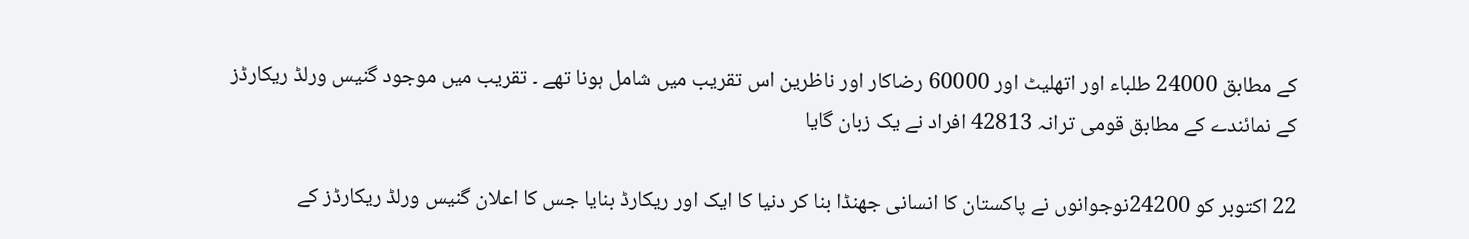کے مطابق 24000 طلباء اور اتھلیٹ اور 60000 رضاکار اور ناظرین اس تقریب میں شامل ہونا تھے ۔ تقریب میں موجود گنیس ورلڈ ریکارڈز کے نمائندے کے مطابق قومی ترانہ 42813 افراد نے یک زبان گایا

22 اکتوبر کو 24200نوجوانوں نے پاکستان کا انسانی جھنڈا بنا کر دنیا کا ایک اور ریکارڈ بنایا جس کا اعلان گنیس ورلڈ ریکارڈز کے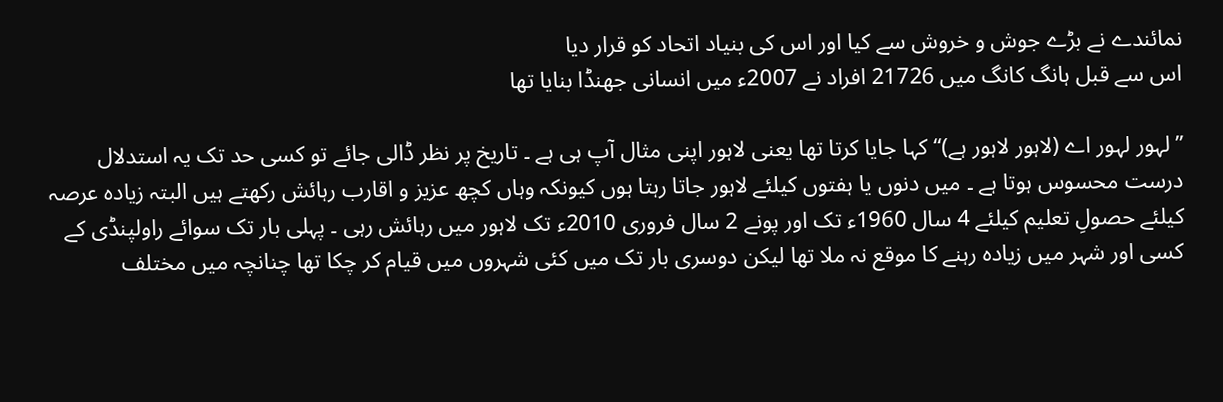نمائندے نے بڑے جوش و خروش سے کیا اور اس کی بنیاد اتحاد کو قرار دیا
اس سے قبل ہانگ کانگ میں 21726 افراد نے 2007ء میں انسانی جھنڈا بنایا تھا

”لہور لہور اے (لاہور لاہور ہے)“ کہا جایا کرتا تھا یعنی لاہور اپنی مثال آپ ہی ہے ۔ تاریخ پر نظر ڈالی جائے تو کسی حد تک یہ استدلال درست محسوس ہوتا ہے ۔ میں دنوں یا ہفتوں کیلئے لاہور جاتا رہتا ہوں کیونکہ وہاں کچھ عزیز و اقارب رہائش رکھتے ہیں البتہ زیادہ عرصہ کیلئے حصولِ تعلیم کیلئے 4 سال 1960ء تک اور پونے 2 سال فروری 2010ء تک لاہور میں رہائش رہی ۔ پہلی بار تک سوائے راولپنڈی کے کسی اور شہر میں زیادہ رہنے کا موقع نہ ملا تھا لیکن دوسری بار تک میں کئی شہروں میں قیام کر چکا تھا چنانچہ میں مختلف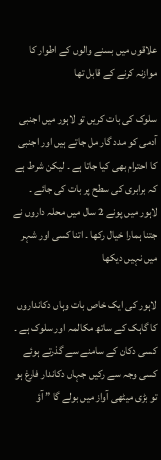علاقوں میں بسنے والوں کے اطوار کا موازنہ کرنے کے قابل تھا

سلوک کی بات کریں تو لاہور میں اجنبی آدمی کو مدد گار مل جاتے ہیں اور اجنبی کا احترام بھی کیا جاتا ہے ۔ لیکن شرط ہے کہ برابری کی سطح پر بات کی جائے ۔ لاہور میں پونے 2 سال میں محلہ داروں نے جتنا ہمارا خیال رکھا ۔ اتنا کسی اور شہر میں نہیں دیکھا

لاہور کی ایک خاص بات وہاں دکانداروں کا گاہک کے ساتھ مکالمہ اور سلوک ہے ۔ کسی دکان کے سامنے سے گذرتے ہوئے کسی وجہ سے رکیں جہاں دکاندار فارغ ہو تو بڑی میٹھی آواز میں بولے گا ” آؤ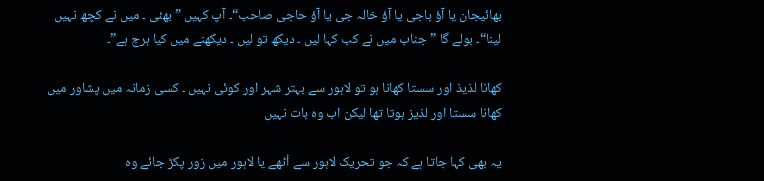بھائیجان یا آؤ باجی یا آؤ خالہ جی یا آؤ حاجی صاحب“۔ آپ کہیں ”بھئی ۔ میں نے کچھ نہیں لینا“۔ بولے گا ”جناب میں نے کب کہا لیں ۔ دیکھ تو لیں ۔ دیکھنے میں کیا ہرج ہے”۔

کھانا لذیذ اور سستا کھانا ہو تو لاہور سے بہتر شہر اور کوئی نہیں ۔ کسی زمانہ میں پشاور میں کھانا سستا اور لذیز ہوتا تھا لیکن اب وہ بات نہیں

یہ بھی کہا جاتا ہے کہ جو تحریک لاہور سے اُٹھے یا لاہور میں زور پکڑ جائے وہ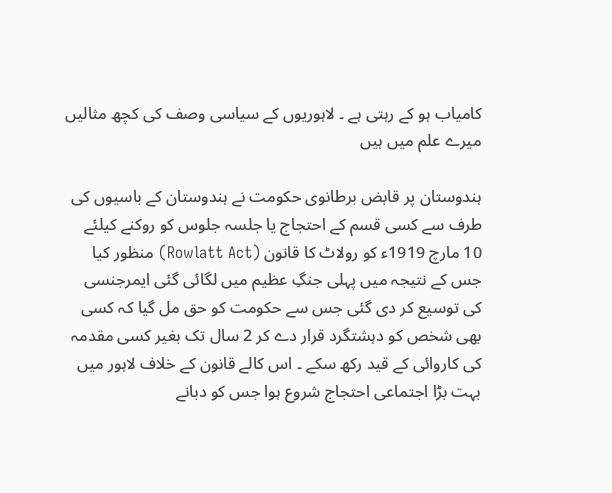کامیاب ہو کے رہتی ہے ۔ لاہوریوں کے سیاسی وصف کی کچھ مثالیں میرے علم میں ہیں

ہندوستان پر قابض برطانوی حکومت نے ہندوستان کے باسیوں کی طرف سے کسی قسم کے احتجاج یا جلسہ جلوس کو روکنے کیلئے 10 مارچ 1919ء کو رولاٹ کا قانون (Rowlatt Act) منظور کیا جس کے نتیجہ میں پہلی جنگِ عظیم میں لگائی گئی ایمرجنسی کی توسیع کر دی گئی جس سے حکومت کو حق مل گیا کہ کسی بھی شخص کو دہشتگرد قرار دے کر 2 سال تک بغیر کسی مقدمہ کی کاروائی کے قید رکھ سکے ۔ اس کالے قانون کے خلاف لاہور میں بہت بڑا اجتماعی احتجاج شروع ہوا جس کو دبانے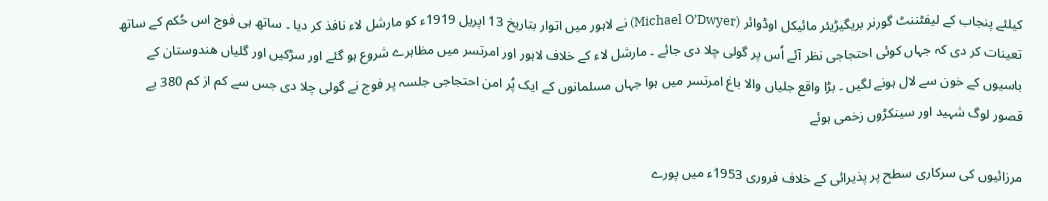کیلئے پنجاب کے لیفٹننٹ گورنر بریگیڑیئر مائیکل اوڈوائر (Michael O’Dwyer) نے لاہور میں اتوار بتاریخ 13 اپریل 1919ء کو مارشل لاء نافذ کر دیا ۔ ساتھ ہی فوج اس حُکم کے ساتھ تعینات کر دی کہ جہاں کوئی احتجاجی نظر آئے اُس پر گولی چلا دی جائے ۔ مارشل لاء کے خلاف لاہور اور امرتسر میں مظاہرے شروع ہو گئے اور سڑکیں اور گلیاں ھندوستان کے باسیوں کے خون سے لال ہونے لگیں ۔ بڑا واقع جلیاں والا باغ امرتسر میں ہوا جہاں مسلمانوں کے ایک پُر امن احتجاجی جلسہ پر فوج نے گولی چلا دی جس سے کم از کم 380 بے قصور لوگ شہید اور سینکڑوں زخمی ہوئے

مرزائیوں کی سرکاری سطح پر پذیرائی کے خلاف فروری 1953ء میں پورے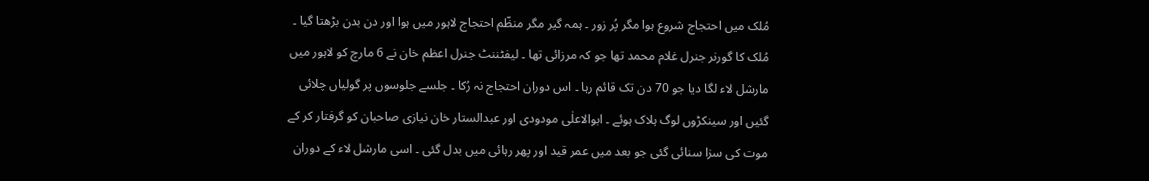مُلک میں احتجاج شروع ہوا مگر پُر زور ۔ ہمہ گیر مگر منظّم احتجاج لاہور میں ہوا اور دن بدن بڑھتا گیا ۔ مُلک کا گورنر جنرل غلام محمد تھا جو کہ مرزائی تھا ۔ لیفٹننٹ جنرل اعظم خان نے 6 مارچ کو لاہور میں مارشل لاء لگا دیا جو 70 دن تک قائم رہا ۔ اس دوران احتجاج نہ رُکا ۔ جلسے جلوسوں پر گولیاں چلائی گئیں اور سینکڑوں لوگ ہلاک ہوئے ۔ ابوالاعلٰی مودودی اور عبدالستار خان نیازی صاحبان کو گرفتار کر کے موت کی سزا سنائی گئی جو بعد میں عمر قید اور پھر رہائی میں بدل گئی ۔ اسی مارشل لاء کے دوران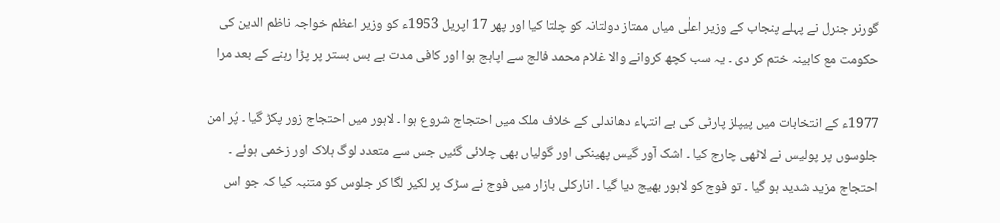گورنر جنرل نے پہلے پنجاب کے وزیر اعلٰی میاں ممتاز دولتانہ کو چلتا کیا اور پھر 17 اپریل 1953ء کو وزیر اعظم خواجہ ناظم الدین کی حکومت مع کابینہ ختم کر دی ۔ یہ سب کچھ کروانے والا غلام محمد فالج سے اپاہج ہوا اور کافی مدت بے بس بستر پر پڑا رہنے کے بعد مرا

1977ء کے انتخابات میں پیپلز پارٹی کی بے انتہاء دھاندلی کے خلاف ملک میں احتجاج شروع ہوا ۔ لاہور میں احتجاج زور پکڑ گیا ۔ پُر امن جلوسوں پر پولیس نے لاٹھی چارج کیا ۔ اشک آور گیس پھینکی اور گولیاں بھی چلائی گئیں جس سے متعدد لوگ ہلاک اور زخمی ہوئے ۔ احتجاج مزید شدید ہو گیا ۔ تو فوج کو لاہور بھیج دیا گیا ۔ انارکلی بازار میں فوج نے سڑک پر لکیر لگا کر جلوس کو متنبہ کیا کہ جو اس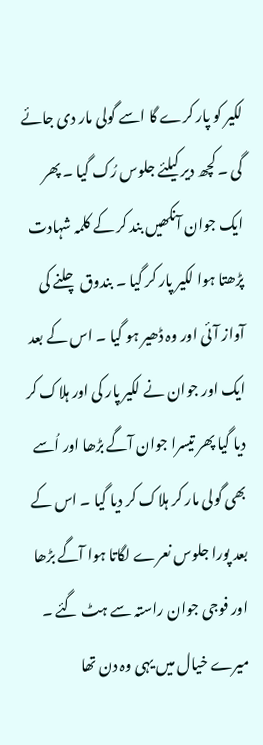لکیر کو پار کرے گا اسے گولی مار دی جائے گی ۔ کچھ دیر کیلئے جلوس رُک گیا ۔ پھر ایک جوان آنکھیں بند کر کے کلمہ شہادت پڑھتا ہوا لکیر پار کر گیا ۔ بندوق چلنے کی آواز آئی اور وہ ڈھیر ہو گیا ۔ اس کے بعد ایک اور جوان نے لکیر پار کی اور ہلاک کر دیا گیا پھر تیسرا جوان آگے بڑھا اور اُسے بھی گولی مار کر ہلاک کر دیا گیا ۔ اس کے بعد پورا جلوس نعرے لگاتا ہوا آگے بڑھا اور فوجی جوان راستہ سے ہٹ گئے ۔ میرے خیال میں یہی وہ دن تھا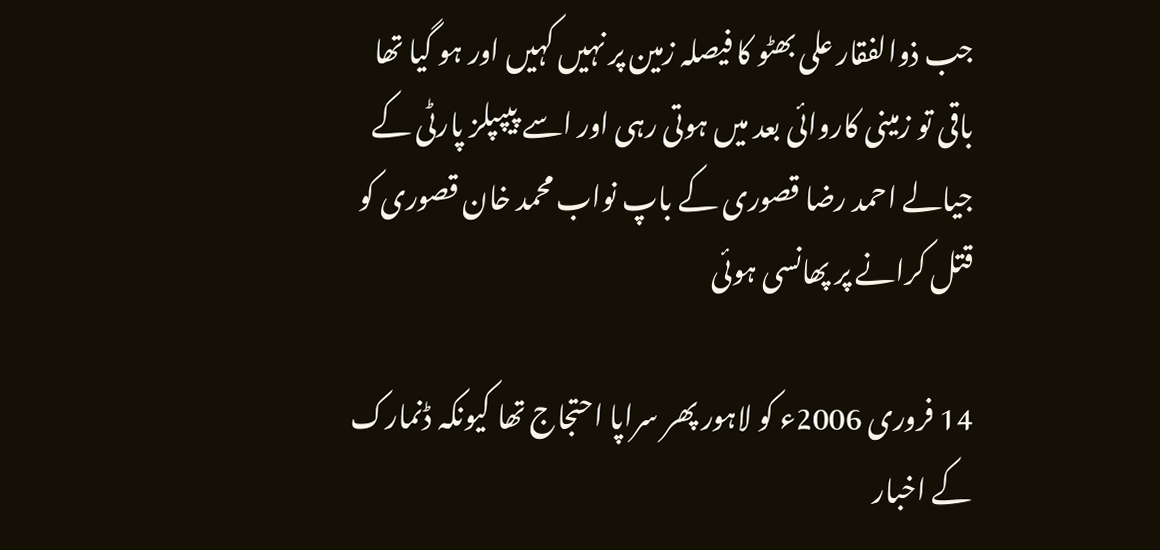جب ذوالفقار علی بھٹو کا فیصلہ زمین پر نہیں کہیں اور ہو گیا تھا باقی تو زمینی کاروائی بعد میں ہوتی رہی اور اسے پیپپلز پارٹی کے جیالے احمد رضا قصوری کے باپ نواب محمد خان قصوری کو قتل کرانے پر پھانسی ہوئی

14 فروری 2006ء کو لاہور پھر سراپا احتجاج تھا کیونکہ ڈنمارک کے اخبار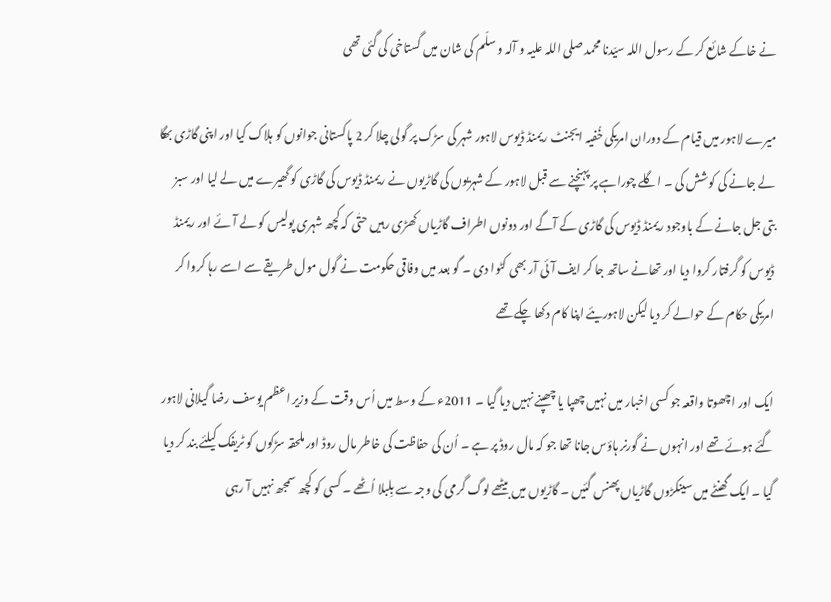نے خاکے شائع کر کے رسول اللہ سیّدنا محمد صلی اللہ علیہ و آلہ و سلّم کی شان میں گستاخی کی گئی تھی

میرے لاہور میں قیام کے دوران امریکی خُفیہ ایجنٹ ریمنڈ ڈیوس لاہور شہر کی سڑک پر گولی چلا کر 2 پاکستانی جوانوں کو ہلاک کیا اور اپنی گاڑی بھگا لے جانے کی کوشش کی ۔ اگلے چوراہے پر پہنچنے سے قبل لاہور کے شہریوں کی گاڑیوں نے ریمنڈ ڈیوس کی گاڑی کو گھیرے میں لے لیا اور سبز بتی جل جانے کے باوجود ریمنڈ ڈیوس کی گاڑی کے آگے اور دونوں اطراف گاڑیاں کھڑی رہیں حتٰی کہ کچھ شہری پولیس کو لے آئے اور ریمنڈ ڈیوس کو گرفتار کروا دیا اور تھانے ساتھ جا کر ایف آئی آر بھی کٹوا دی ۔ گو بعد میں وفاقی حکومت نے گول مول طریقے سے اسے رہا کروا کر امریکی حکام کے حوالے کر دیا لیکن لاہوریئے اپنا کام دکھا چکے تھے

ایک اور اچھوتا واقعہ جو کسی اخبار میں نہیں چھپا یا چھپنے نہیں دیا گیا ۔ 2011ء کے وسط میں اُس وقت کے وزیر اعظم یوسف رضا گیلانی لاہور گئے ہوئے تھے اور انہوں نے گورنر ہاؤس جانا تھا جو کہ مال روڈ پر ہے ۔ اُن کی حفاظت کی خاطر مال روڈ اور ملحقہ سڑکوں کو ٹریفک کیلئے بند کر دیا گیا ۔ ایک گھنٹے میں سینکڑوں گاڑیاں پھنس گئیں ۔ گاڑیوں میں بیٹھے لوگ گرمی کی وجہ سے بِلبلا اُٹھے ۔ کسی کو کچھ سمجھ نہیں آ رہی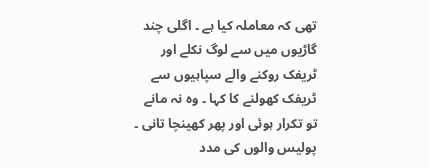تھی کہ معاملہ کیا ہے ۔ اگلی چند گاڑیوں میں سے لوگ نکلے اور ٹریفک روکنے والے سپاہیوں سے ٹریفک کھولنے کا کہا ۔ وہ نہ مانے تو تکرار ہوئی اور پھر کھینچا تانی ۔ پولیس والوں کی مدد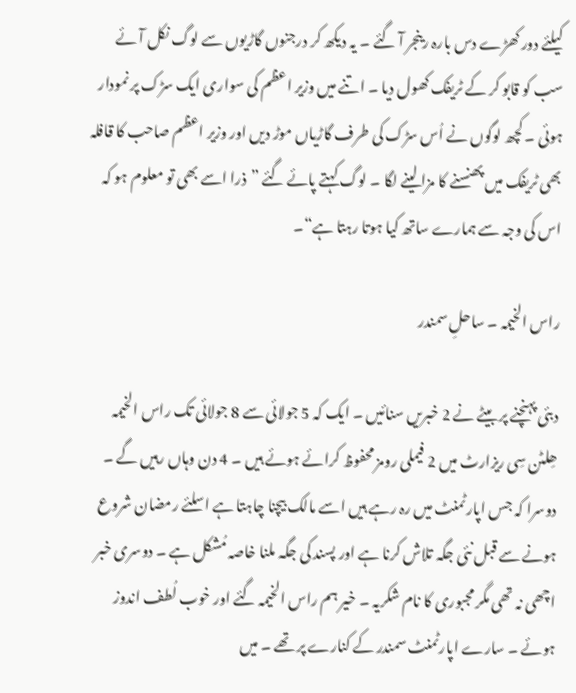کیلئے دور کھڑے دس بارہ رینجر آ گئے ۔ یہ دیکھ کر درجنوں گاڑیوں سے لوگ نکل آئے سب کو قابو کر کے ٹریفک کھول دیا ۔ اتنے میں وزیر اعظم کی سواری ایک سڑک پر نمودار ہوئی ۔ کچھ لوگوں نے اُس سڑک کی طرف گاڑیاں موڑ دیں اور وزیر اعظم صاحب کا قافلہ بھی ٹریفک میں پھنسنے کا مزا لینے لگا ۔ لوگ کہتے پائے گئے ”ذرا اسے بھی تو معلوم ہو کہ اس کی وجہ سے ہمارے ساتھ کیا ہوتا رہتا ہے“۔

راس الخیمہ ۔ ساحلِ سمندر

دبئی پہنچنے پر بیٹے نے 2 خبریں سنائیں ۔ ایک کہ 5 جولائی سے 8 جولائی تک راس الخیمہ ھِلٹن سِی ریزارٹ میں 2 فیملی رومز محفوظ کرائے ہوئے ہیں ۔ 4 دن وہاں رہیں گے ۔ دوسرا کہ جس اپارٹمنٹ میں رہ رہے ہیں اسے مالک بیچنا چاہتا ہے اسلئے رمضان شروع ہونے سے قبل نئی جگہ تلاش کرنا ہے اور پسند کی جگہ ملنا خاصہ مُشکل ہے ۔ دوسری خبر اچھی نہ تھی مگر مجبوری کا نام شکریہ ۔ خیر ہم راس الخیمہ گئے اور خوب لُطف اندوز ہوئے ۔ سارے اپارٹمنٹ سمندر کے کنارے پر تھے ۔ میں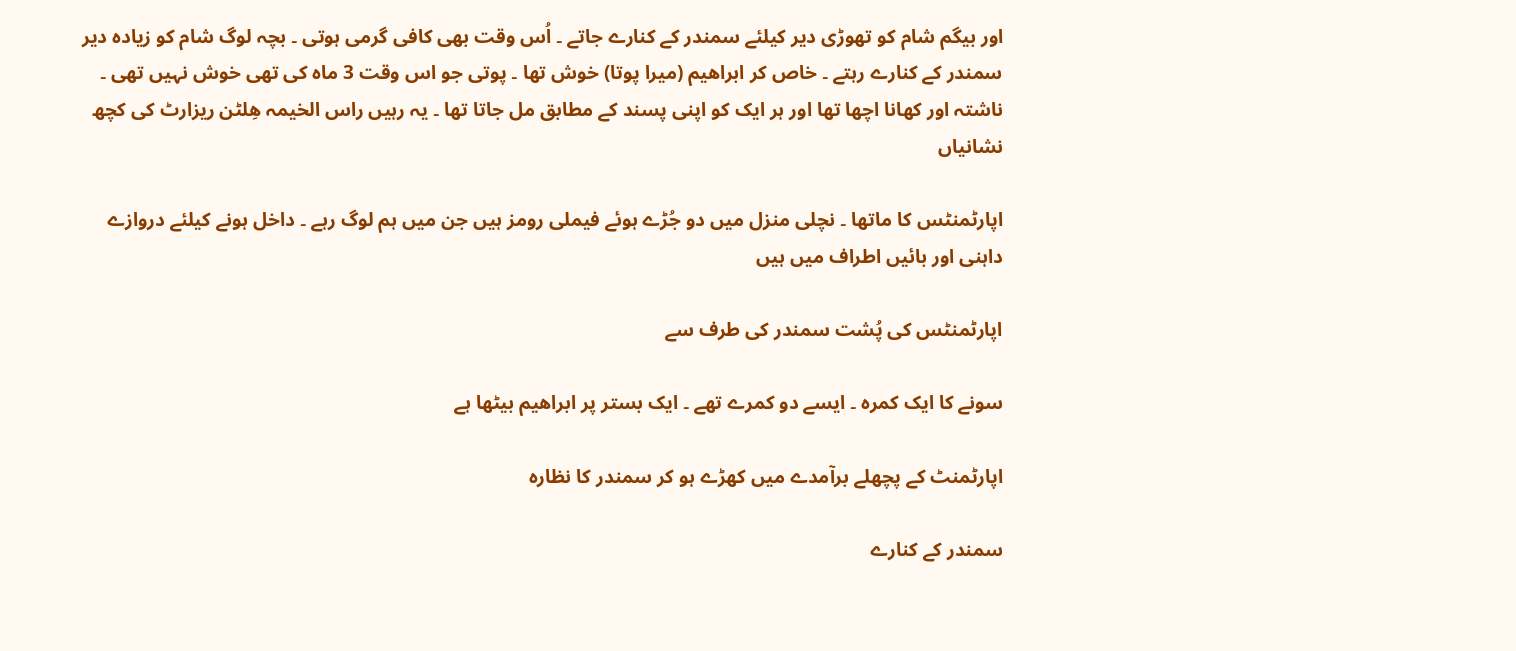اور بیگم شام کو تھوڑی دیر کیلئے سمندر کے کنارے جاتے ۔ اُس وقت بھی کافی گرمی ہوتی ۔ بچہ لوگ شام کو زیادہ دیر سمندر کے کنارے رہتے ۔ خاص کر ابراھیم (میرا پوتا) خوش تھا ۔ پوتی جو اس وقت 3 ماہ کی تھی خوش نہیں تھی ۔ ناشتہ اور کھانا اچھا تھا اور ہر ایک کو اپنی پسند کے مطابق مل جاتا تھا ۔ یہ رہیں راس الخیمہ ھِلٹن ریزارٹ کی کچھ نشانیاں

اپارٹمنٹس کا ماتھا ۔ نچلی منزل میں دو جُڑے ہوئے فیملی رومز ہیں جن میں ہم لوگ رہے ۔ داخل ہونے کیلئے دروازے داہنی اور بائیں اطراف میں ہیں

اپارٹمنٹس کی پُشت سمندر کی طرف سے

سونے کا ایک کمرہ ۔ ایسے دو کمرے تھے ۔ ایک بستر پر ابراھیم بیٹھا ہے

اپارٹمنٹ کے پچھلے برآمدے میں کھڑے ہو کر سمندر کا نظارہ

سمندر کے کنارے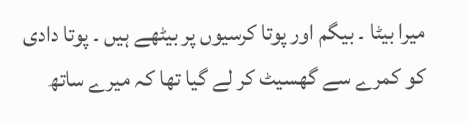میرا بیٹا ۔ بیگم اور پوتا کرسیوں پر بیٹھے ہیں ۔ پوتا دادی کو کمرے سے گھسیٹ کر لے گیا تھا کہ میرے ساتھ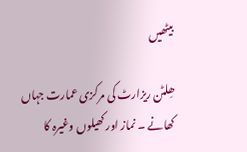بیٹھیں

ھِلٹن ریزارٹ کی مرکزی عمارت جہاں کھانے ۔ نماز اور کھیلوں وغیرہ کا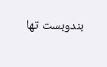بندوبست تھا